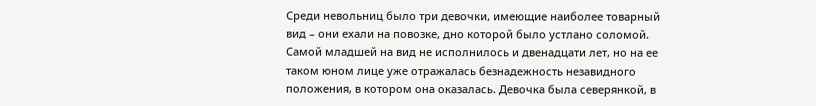Среди невольниц было три девочки, имеющие наиболее товарный вид – они ехали на повозке, дно которой было устлано соломой. Самой младшей на вид не исполнилось и двенадцати лет, но на ее таком юном лице уже отражалась безнадежность незавидного положения, в котором она оказалась. Девочка была северянкой, в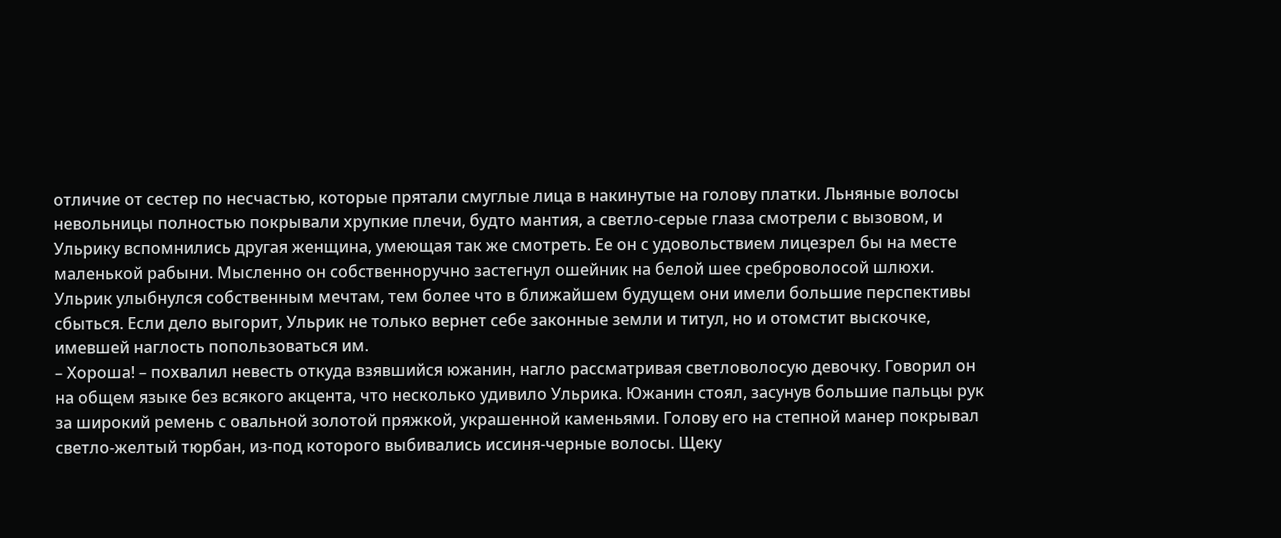отличие от сестер по несчастью, которые прятали смуглые лица в накинутые на голову платки. Льняные волосы невольницы полностью покрывали хрупкие плечи, будто мантия, а светло-серые глаза смотрели с вызовом, и Ульрику вспомнились другая женщина, умеющая так же смотреть. Ее он с удовольствием лицезрел бы на месте маленькой рабыни. Мысленно он собственноручно застегнул ошейник на белой шее среброволосой шлюхи. Ульрик улыбнулся собственным мечтам, тем более что в ближайшем будущем они имели большие перспективы сбыться. Если дело выгорит, Ульрик не только вернет себе законные земли и титул, но и отомстит выскочке, имевшей наглость попользоваться им.
– Хороша! – похвалил невесть откуда взявшийся южанин, нагло рассматривая светловолосую девочку. Говорил он на общем языке без всякого акцента, что несколько удивило Ульрика. Южанин стоял, засунув большие пальцы рук за широкий ремень с овальной золотой пряжкой, украшенной каменьями. Голову его на степной манер покрывал светло-желтый тюрбан, из-под которого выбивались иссиня-черные волосы. Щеку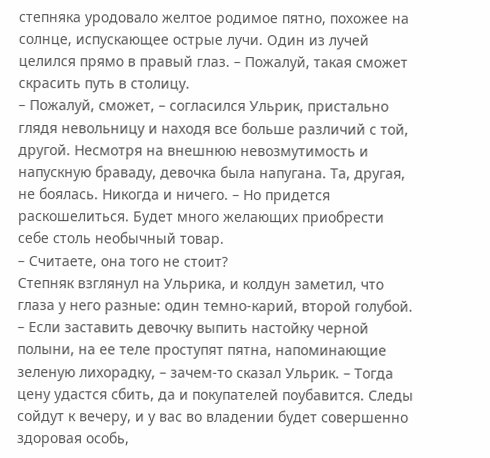степняка уродовало желтое родимое пятно, похожее на солнце, испускающее острые лучи. Один из лучей целился прямо в правый глаз. – Пожалуй, такая сможет скрасить путь в столицу.
– Пожалуй, сможет, – согласился Ульрик, пристально глядя невольницу и находя все больше различий с той, другой. Несмотря на внешнюю невозмутимость и напускную браваду, девочка была напугана. Та, другая, не боялась. Никогда и ничего. – Но придется раскошелиться. Будет много желающих приобрести себе столь необычный товар.
– Считаете, она того не стоит?
Степняк взглянул на Ульрика, и колдун заметил, что глаза у него разные: один темно-карий, второй голубой.
– Если заставить девочку выпить настойку черной полыни, на ее теле проступят пятна, напоминающие зеленую лихорадку, – зачем-то сказал Ульрик. – Тогда цену удастся сбить, да и покупателей поубавится. Следы сойдут к вечеру, и у вас во владении будет совершенно здоровая особь,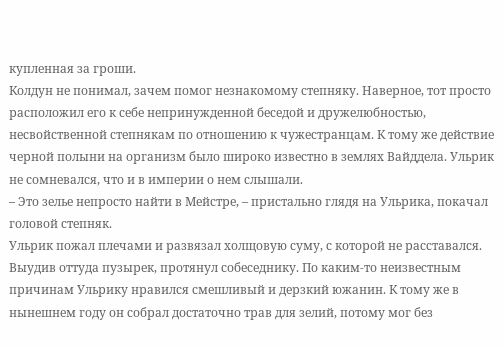купленная за гроши.
Колдун не понимал, зачем помог незнакомому степняку. Наверное, тот просто расположил его к себе непринужденной беседой и дружелюбностью, несвойственной степнякам по отношению к чужестранцам. К тому же действие черной полыни на организм было широко известно в землях Вайддела. Ульрик не сомневался, что и в империи о нем слышали.
– Это зелье непросто найти в Мейстре, – пристально глядя на Ульрика, покачал головой степняк.
Ульрик пожал плечами и развязал холщовую суму, с которой не расставался. Выудив оттуда пузырек, протянул собеседнику. По каким-то неизвестным причинам Ульрику нравился смешливый и дерзкий южанин. К тому же в нынешнем году он собрал достаточно трав для зелий, потому мог без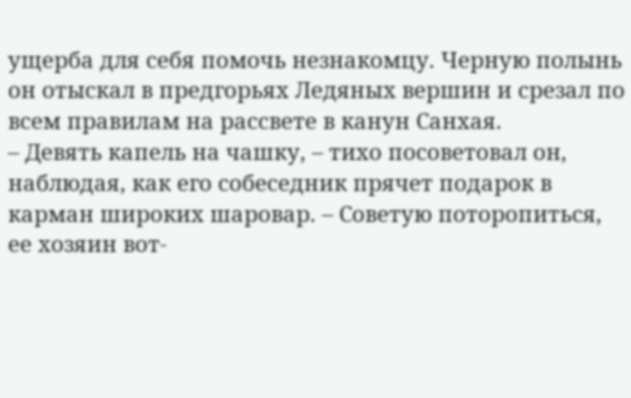ущерба для себя помочь незнакомцу. Черную полынь он отыскал в предгорьях Ледяных вершин и срезал по всем правилам на рассвете в канун Санхая.
– Девять капель на чашку, – тихо посоветовал он, наблюдая, как его собеседник прячет подарок в карман широких шаровар. – Советую поторопиться, ее хозяин вот-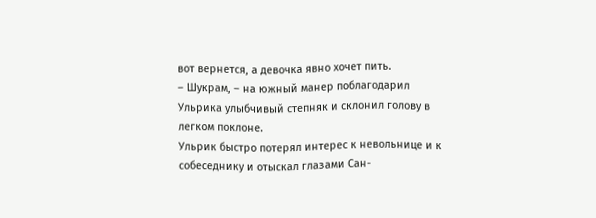вот вернется, а девочка явно хочет пить.
– Шукрам, – на южный манер поблагодарил Ульрика улыбчивый степняк и склонил голову в легком поклоне.
Ульрик быстро потерял интерес к невольнице и к собеседнику и отыскал глазами Сан-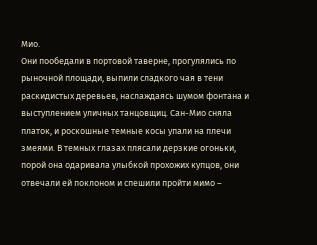Мио.
Они пообедали в портовой таверне, прогулялись по рыночной площади, выпили сладкого чая в тени раскидистых деревьев, наслаждаясь шумом фонтана и выступлением уличных танцовщиц. Сан-Мио сняла платок, и роскошные темные косы упали на плечи змеями. В темных глазах плясали дерзкие огоньки, порой она одаривала улыбкой прохожих купцов, они отвечали ей поклоном и спешили пройти мимо –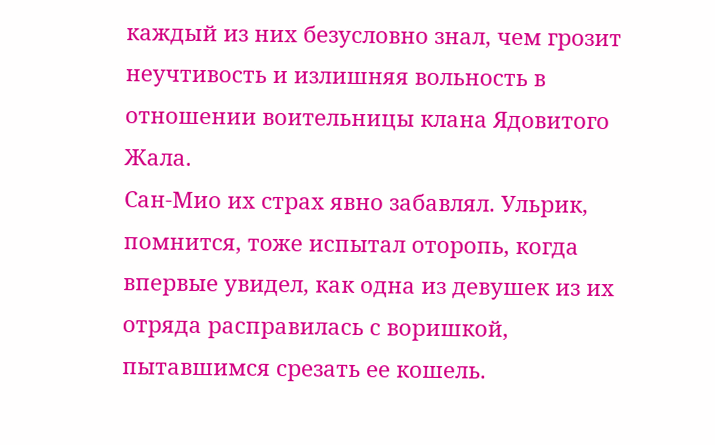каждый из них безусловно знал, чем грозит неучтивость и излишняя вольность в отношении воительницы клана Ядовитого Жала.
Сан-Мио их страх явно забавлял. Ульрик, помнится, тоже испытал оторопь, когда впервые увидел, как одна из девушек из их отряда расправилась с воришкой, пытавшимся срезать ее кошель.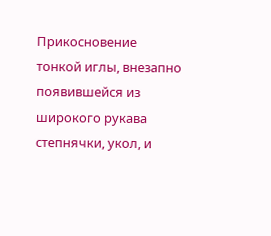Прикосновение тонкой иглы, внезапно появившейся из широкого рукава степнячки, укол, и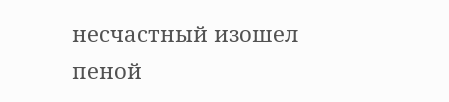несчастный изошел пеной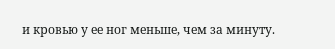и кровью у ее ног меньше, чем за минуту.